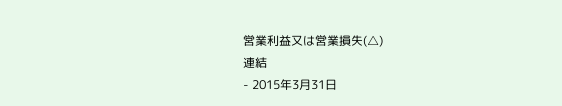営業利益又は営業損失(△)
連結
- 2015年3月31日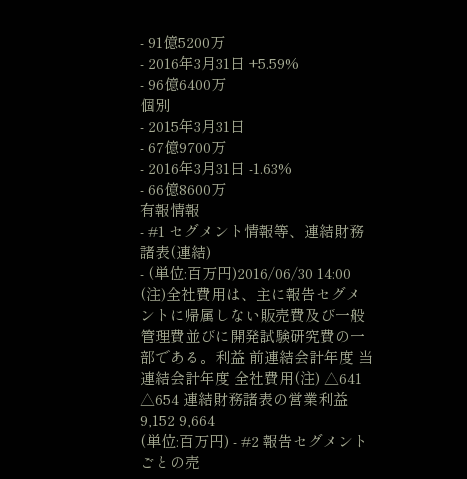- 91億5200万
- 2016年3月31日 +5.59%
- 96億6400万
個別
- 2015年3月31日
- 67億9700万
- 2016年3月31日 -1.63%
- 66億8600万
有報情報
- #1 セグメント情報等、連結財務諸表(連結)
- (単位:百万円)2016/06/30 14:00
(注)全社費用は、主に報告セグメントに帰属しない販売費及び一般管理費並びに開発試験研究費の一部である。利益 前連結会計年度 当連結会計年度 全社費用(注) △641 △654 連結財務諸表の営業利益 9,152 9,664
(単位:百万円) - #2 報告セグメントごとの売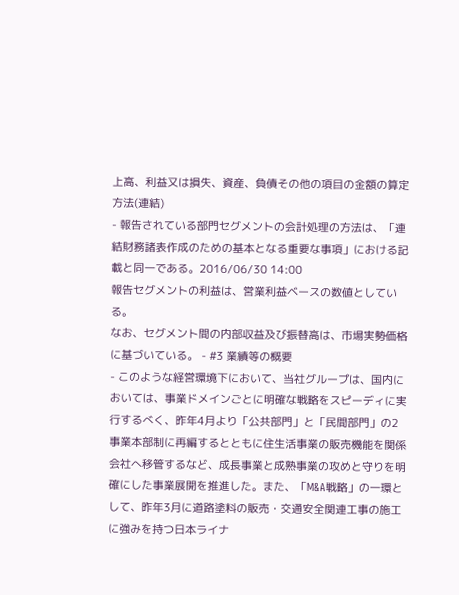上高、利益又は損失、資産、負債その他の項目の金額の算定方法(連結)
- 報告されている部門セグメントの会計処理の方法は、「連結財務諸表作成のための基本となる重要な事項」における記載と同一である。2016/06/30 14:00
報告セグメントの利益は、営業利益ベースの数値としている。
なお、セグメント間の内部収益及び振替高は、市場実勢価格に基づいている。 - #3 業績等の概要
- このような経営環境下において、当社グループは、国内においては、事業ドメインごとに明確な戦略をスピーディに実行するべく、昨年4月より「公共部門」と「民間部門」の2事業本部制に再編するとともに住生活事業の販売機能を関係会社へ移管するなど、成長事業と成熟事業の攻めと守りを明確にした事業展開を推進した。また、「M&A戦略」の一環として、昨年3月に道路塗料の販売・交通安全関連工事の施工に強みを持つ日本ライナ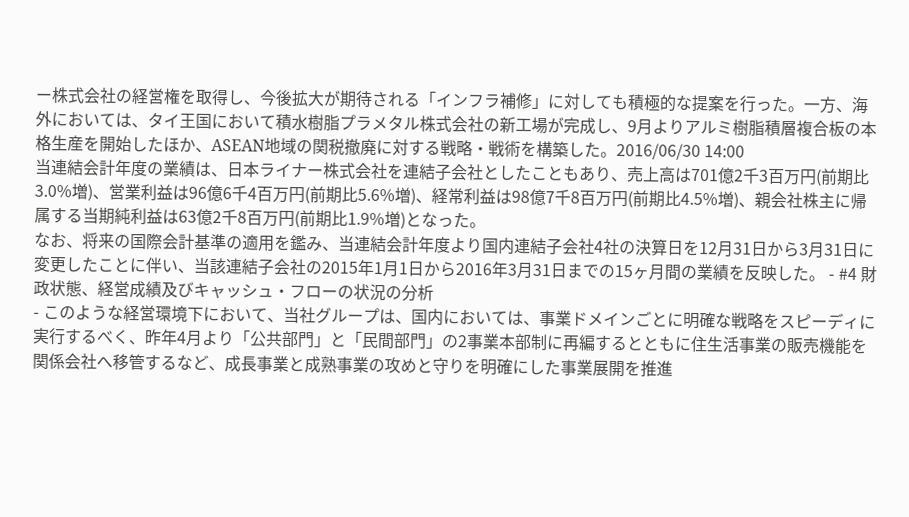ー株式会社の経営権を取得し、今後拡大が期待される「インフラ補修」に対しても積極的な提案を行った。一方、海外においては、タイ王国において積水樹脂プラメタル株式会社の新工場が完成し、9月よりアルミ樹脂積層複合板の本格生産を開始したほか、ASEAN地域の関税撤廃に対する戦略・戦術を構築した。2016/06/30 14:00
当連結会計年度の業績は、日本ライナー株式会社を連結子会社としたこともあり、売上高は701億2千3百万円(前期比3.0%増)、営業利益は96億6千4百万円(前期比5.6%増)、経常利益は98億7千8百万円(前期比4.5%増)、親会社株主に帰属する当期純利益は63億2千8百万円(前期比1.9%増)となった。
なお、将来の国際会計基準の適用を鑑み、当連結会計年度より国内連結子会社4社の決算日を12月31日から3月31日に変更したことに伴い、当該連結子会社の2015年1月1日から2016年3月31日までの15ヶ月間の業績を反映した。 - #4 財政状態、経営成績及びキャッシュ・フローの状況の分析
- このような経営環境下において、当社グループは、国内においては、事業ドメインごとに明確な戦略をスピーディに実行するべく、昨年4月より「公共部門」と「民間部門」の2事業本部制に再編するとともに住生活事業の販売機能を関係会社へ移管するなど、成長事業と成熟事業の攻めと守りを明確にした事業展開を推進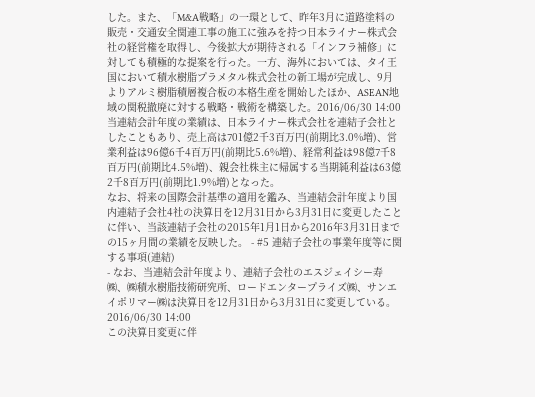した。また、「M&A戦略」の一環として、昨年3月に道路塗料の販売・交通安全関連工事の施工に強みを持つ日本ライナー株式会社の経営権を取得し、今後拡大が期待される「インフラ補修」に対しても積極的な提案を行った。一方、海外においては、タイ王国において積水樹脂プラメタル株式会社の新工場が完成し、9月よりアルミ樹脂積層複合板の本格生産を開始したほか、ASEAN地域の関税撤廃に対する戦略・戦術を構築した。2016/06/30 14:00
当連結会計年度の業績は、日本ライナー株式会社を連結子会社としたこともあり、売上高は701億2千3百万円(前期比3.0%増)、営業利益は96億6千4百万円(前期比5.6%増)、経常利益は98億7千8百万円(前期比4.5%増)、親会社株主に帰属する当期純利益は63億2千8百万円(前期比1.9%増)となった。
なお、将来の国際会計基準の適用を鑑み、当連結会計年度より国内連結子会社4社の決算日を12月31日から3月31日に変更したことに伴い、当該連結子会社の2015年1月1日から2016年3月31日までの15ヶ月間の業績を反映した。 - #5 連結子会社の事業年度等に関する事項(連結)
- なお、当連結会計年度より、連結子会社のエスジェイシー寿㈱、㈱積水樹脂技術研究所、ロードエンタープライズ㈱、サンエイポリマー㈱は決算日を12月31日から3月31日に変更している。2016/06/30 14:00
この決算日変更に伴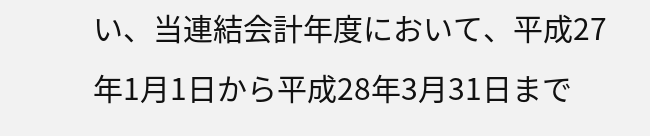い、当連結会計年度において、平成27年1月1日から平成28年3月31日まで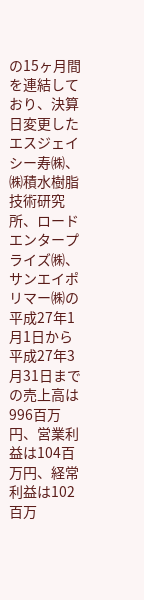の15ヶ月間を連結しており、決算日変更したエスジェイシー寿㈱、㈱積水樹脂技術研究所、ロードエンタープライズ㈱、サンエイポリマー㈱の平成27年1月1日から平成27年3月31日までの売上高は996百万円、営業利益は104百万円、経常利益は102百万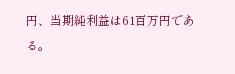円、当期純利益は61百万円である。